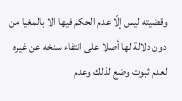وقضيته ليس إلّا عدم الحكم فيها الا بالمغيا من دون دلالة لها أصلا على انتفاء سنخه عن غيره لعدم ثبوت وضع لذلك وعدم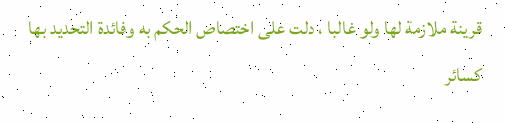قرينة ملازمة لها ولو غالبا ، دلت على اختصاص الحكم به وفائدة التحديد بها كسائر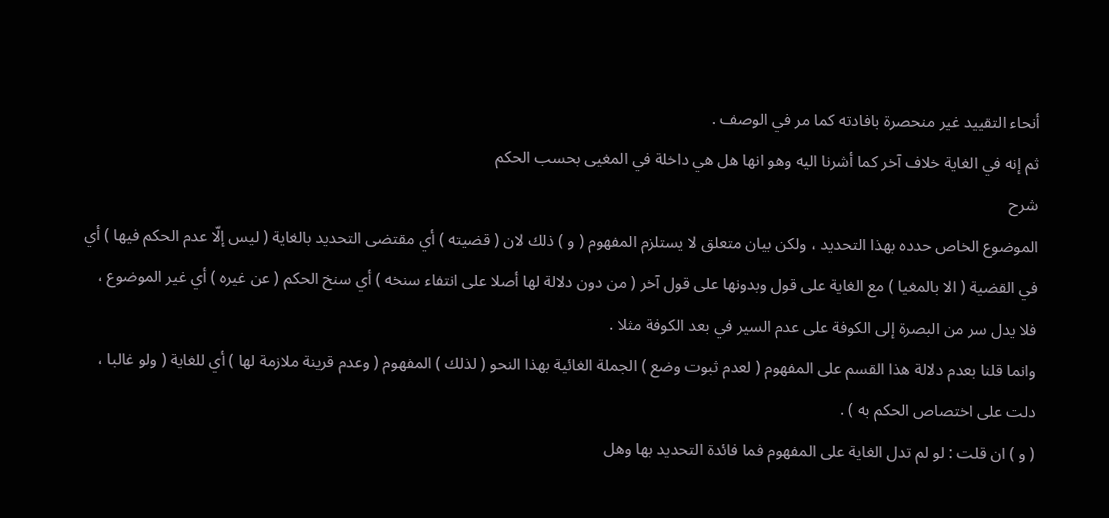أنحاء التقييد غير منحصرة بافادته كما مر في الوصف .
ثم إنه في الغاية خلاف آخر كما أشرنا اليه وهو انها هل هي داخلة في المغيى بحسب الحكم
شرح
الموضوع الخاص حدده بهذا التحديد ، ولكن بيان متعلق لا يستلزم المفهوم ( و ) ذلك لان ( قضيته ) أي مقتضى التحديد بالغاية ( ليس إلّا عدم الحكم فيها ) أي في القضية ( الا بالمغيا ) مع الغاية على قول وبدونها على قول آخر ( من دون دلالة لها أصلا على انتفاء سنخه ) أي سنخ الحكم ( عن غيره ) أي غير الموضوع ، فلا يدل سر من البصرة إلى الكوفة على عدم السير في بعد الكوفة مثلا .
وانما قلنا بعدم دلالة هذا القسم على المفهوم ( لعدم ثبوت وضع ) الجملة الغائية بهذا النحو ( لذلك ) المفهوم ( وعدم قرينة ملازمة لها ) أي للغاية ( ولو غالبا ، دلت على اختصاص الحكم به ) .
( و ) ان قلت : لو لم تدل الغاية على المفهوم فما فائدة التحديد بها وهل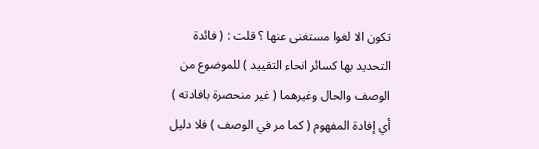تكون الا لغوا مستغنى عنها ؟ قلت : ( فائدة التحديد بها كسائر انحاء التقييد ) للموضوع من الوصف والحال وغيرهما ( غير منحصرة بافادته ) أي إفادة المفهوم ( كما مر في الوصف ) فلا دليل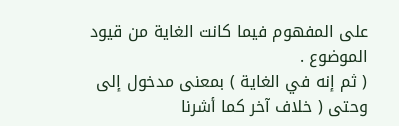على المفهوم فيما كانت الغاية من قيود الموضوع .
( ثم إنه في الغاية ) بمعنى مدخول إلى وحتى ( خلاف آخر كما أشرنا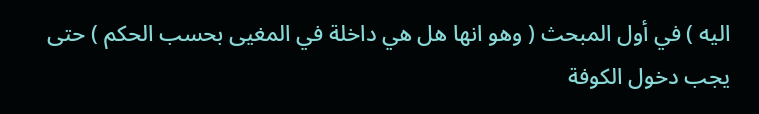اليه ) في أول المبحث ( وهو انها هل هي داخلة في المغيى بحسب الحكم ) حتى يجب دخول الكوفة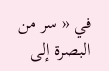في « سر من البصرة إلى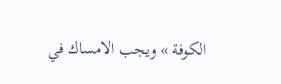الكوفة » ويجب الامساك في